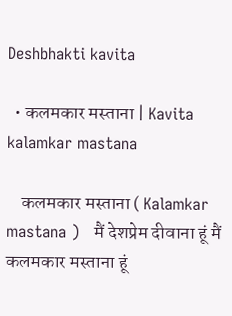Deshbhakti kavita

  • कलमकार मस्ताना | Kavita kalamkar mastana

    कलमकार मस्ताना ( Kalamkar mastana )   मैं देशप्रेम दीवाना हूं मैं कलमकार मस्ताना हूं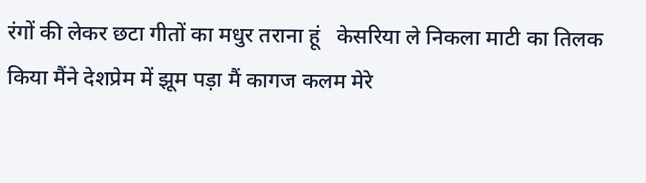रंगों की लेकर छटा गीतों का मधुर तराना हूं   केसरिया ले निकला माटी का तिलक किया मैंने देशप्रेम में झूम पड़ा मैं कागज कलम मेरे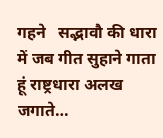गहने   सद्भावौ की धारा में जब गीत सुहाने गाता हूं राष्ट्रधारा अलख जगाते…